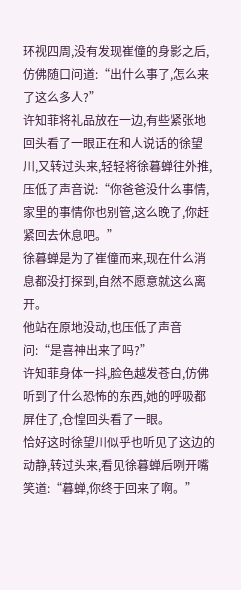环视四周,没有发现崔僮的身影之后,仿佛随口问道:“出什么事了,怎么来了这么多人?”
许知菲将礼品放在一边,有些紧张地回头看了一眼正在和人说话的徐望川,又转过头来,轻轻将徐暮蝉往外推,压低了声音说:“你爸爸没什么事情,家里的事情你也别管,这么晚了,你赶紧回去休息吧。”
徐暮蝉是为了崔僮而来,现在什么消息都没打探到,自然不愿意就这么离开。
他站在原地没动,也压低了声音问:“是喜神出来了吗?”
许知菲身体一抖,脸色越发苍白,仿佛听到了什么恐怖的东西,她的呼吸都屏住了,仓惶回头看了一眼。
恰好这时徐望川似乎也听见了这边的动静,转过头来,看见徐暮蝉后咧开嘴笑道:“暮蝉,你终于回来了啊。”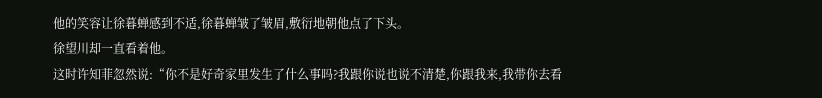他的笑容让徐暮蝉感到不适,徐暮蝉皱了皱眉,敷衍地朝他点了下头。
徐望川却一直看着他。
这时许知菲忽然说:“你不是好奇家里发生了什么事吗?我跟你说也说不清楚,你跟我来,我带你去看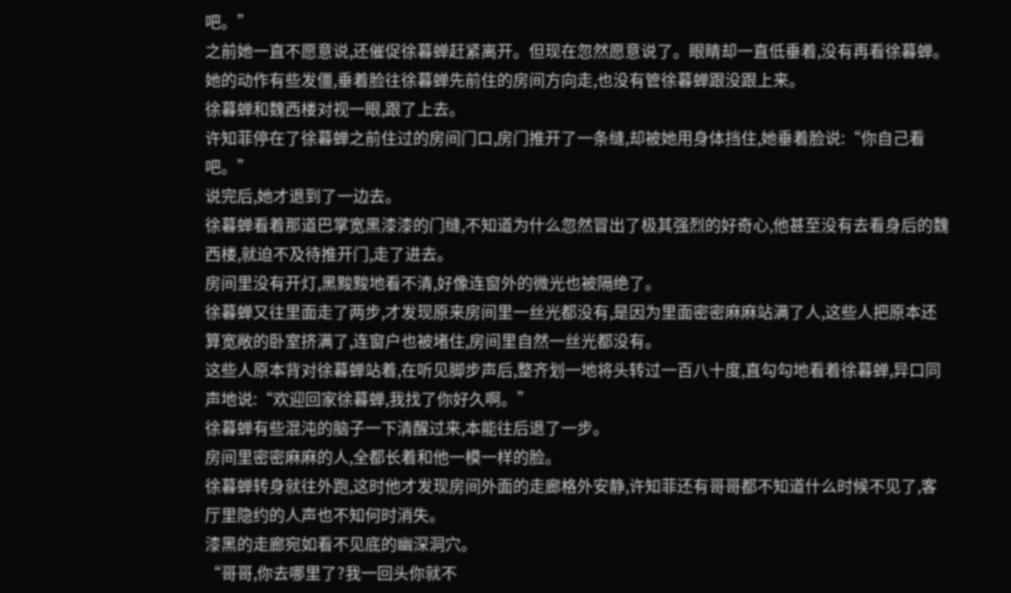吧。”
之前她一直不愿意说,还催促徐暮蝉赶紧离开。但现在忽然愿意说了。眼睛却一直低垂着,没有再看徐暮蝉。
她的动作有些发僵,垂着脸往徐暮蝉先前住的房间方向走,也没有管徐暮蝉跟没跟上来。
徐暮蝉和魏西楼对视一眼,跟了上去。
许知菲停在了徐暮蝉之前住过的房间门口,房门推开了一条缝,却被她用身体挡住,她垂着脸说:“你自己看吧。”
说完后,她才退到了一边去。
徐暮蝉看着那道巴掌宽黑漆漆的门缝,不知道为什么忽然冒出了极其强烈的好奇心,他甚至没有去看身后的魏西楼,就迫不及待推开门,走了进去。
房间里没有开灯,黑黢黢地看不清,好像连窗外的微光也被隔绝了。
徐暮蝉又往里面走了两步,才发现原来房间里一丝光都没有,是因为里面密密麻麻站满了人,这些人把原本还算宽敞的卧室挤满了,连窗户也被堵住,房间里自然一丝光都没有。
这些人原本背对徐暮蝉站着,在听见脚步声后,整齐划一地将头转过一百八十度,直勾勾地看着徐暮蝉,异口同声地说:“欢迎回家徐暮蝉,我找了你好久啊。”
徐暮蝉有些混沌的脑子一下清醒过来,本能往后退了一步。
房间里密密麻麻的人,全都长着和他一模一样的脸。
徐暮蝉转身就往外跑,这时他才发现房间外面的走廊格外安静,许知菲还有哥哥都不知道什么时候不见了,客厅里隐约的人声也不知何时消失。
漆黑的走廊宛如看不见底的幽深洞穴。
“哥哥,你去哪里了?我一回头你就不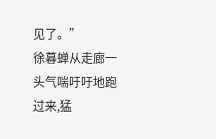见了。”
徐暮蝉从走廊一头气喘吁吁地跑过来,猛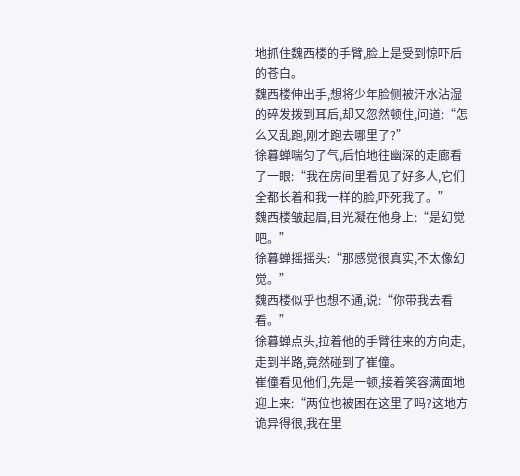地抓住魏西楼的手臂,脸上是受到惊吓后的苍白。
魏西楼伸出手,想将少年脸侧被汗水沾湿的碎发拨到耳后,却又忽然顿住,问道:“怎么又乱跑,刚才跑去哪里了?”
徐暮蝉喘匀了气,后怕地往幽深的走廊看了一眼:“我在房间里看见了好多人,它们全都长着和我一样的脸,吓死我了。”
魏西楼皱起眉,目光凝在他身上:“是幻觉吧。”
徐暮蝉摇摇头:“那感觉很真实,不太像幻觉。”
魏西楼似乎也想不通,说:“你带我去看看。”
徐暮蝉点头,拉着他的手臂往来的方向走,走到半路,竟然碰到了崔僮。
崔僮看见他们,先是一顿,接着笑容满面地迎上来:“两位也被困在这里了吗?这地方诡异得很,我在里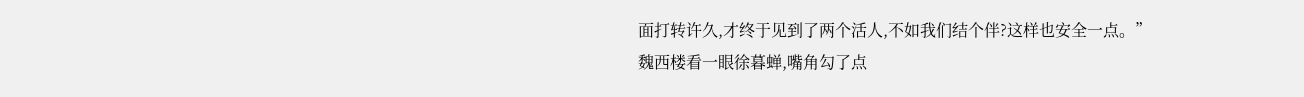面打转许久,才终于见到了两个活人,不如我们结个伴?这样也安全一点。”
魏西楼看一眼徐暮蝉,嘴角勾了点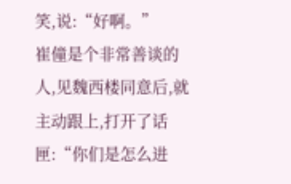笑,说:“好啊。”
崔僮是个非常善谈的人,见魏西楼同意后,就主动跟上,打开了话匣:“你们是怎么进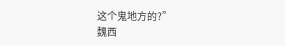这个鬼地方的?”
魏西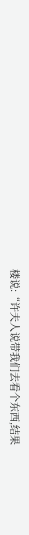楼说:“许夫人说带我们去看个东西,结果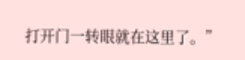打开门一转眼就在这里了。”